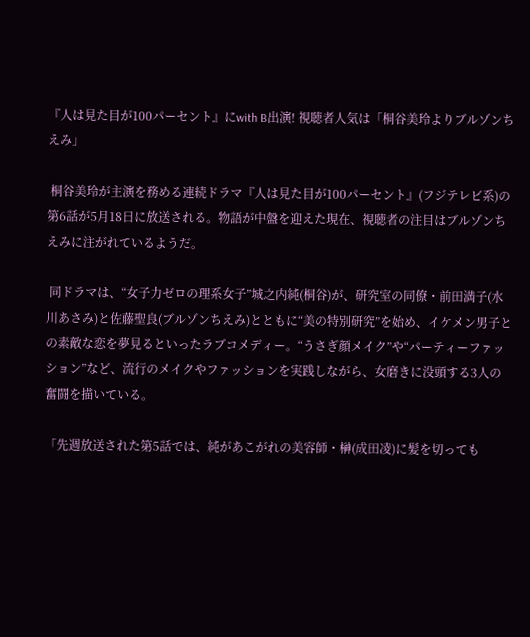『人は見た目が100パーセント』にwith B出演! 視聴者人気は「桐谷美玲よりブルゾンちえみ」

 桐谷美玲が主演を務める連続ドラマ『人は見た目が100パーセント』(フジテレビ系)の第6話が5月18日に放送される。物語が中盤を迎えた現在、視聴者の注目はブルゾンちえみに注がれているようだ。

 同ドラマは、“女子力ゼロの理系女子”城之内純(桐谷)が、研究室の同僚・前田満子(水川あさみ)と佐藤聖良(ブルゾンちえみ)とともに“美の特別研究”を始め、イケメン男子との素敵な恋を夢見るといったラブコメディー。“うさぎ顔メイク”や“パーティーファッション”など、流行のメイクやファッションを実践しながら、女磨きに没頭する3人の奮闘を描いている。

「先週放送された第5話では、純があこがれの美容師・榊(成田凌)に髪を切っても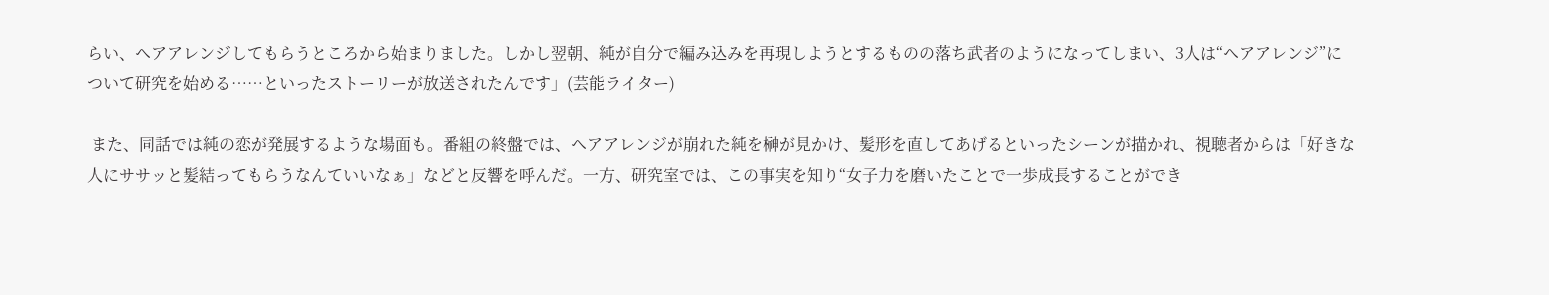らい、ヘアアレンジしてもらうところから始まりました。しかし翌朝、純が自分で編み込みを再現しようとするものの落ち武者のようになってしまい、3人は“ヘアアレンジ”について研究を始める……といったストーリーが放送されたんです」(芸能ライター)

 また、同話では純の恋が発展するような場面も。番組の終盤では、ヘアアレンジが崩れた純を榊が見かけ、髪形を直してあげるといったシーンが描かれ、視聴者からは「好きな人にササッと髪結ってもらうなんていいなぁ」などと反響を呼んだ。一方、研究室では、この事実を知り“女子力を磨いたことで一歩成長することができ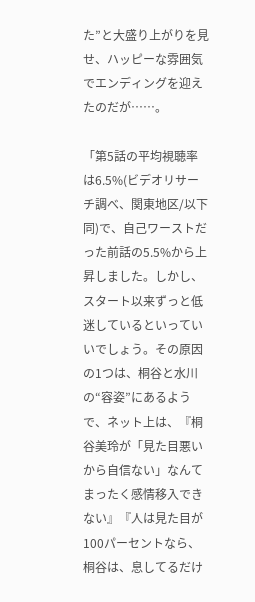た”と大盛り上がりを見せ、ハッピーな雰囲気でエンディングを迎えたのだが……。

「第5話の平均視聴率は6.5%(ビデオリサーチ調べ、関東地区/以下同)で、自己ワーストだった前話の5.5%から上昇しました。しかし、スタート以来ずっと低迷しているといっていいでしょう。その原因の1つは、桐谷と水川の“容姿”にあるようで、ネット上は、『桐谷美玲が「見た目悪いから自信ない」なんてまったく感情移入できない』『人は見た目が100パーセントなら、桐谷は、息してるだけ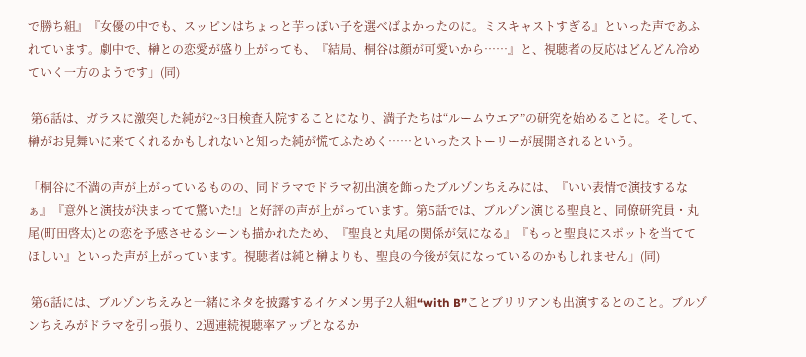で勝ち組』『女優の中でも、スッピンはちょっと芋っぽい子を選べばよかったのに。ミスキャストすぎる』といった声であふれています。劇中で、榊との恋愛が盛り上がっても、『結局、桐谷は顔が可愛いから……』と、視聴者の反応はどんどん冷めていく一方のようです」(同)

 第6話は、ガラスに激突した純が2~3日検査入院することになり、満子たちは“ルームウエア”の研究を始めることに。そして、榊がお見舞いに来てくれるかもしれないと知った純が慌てふためく……といったストーリーが展開されるという。

「桐谷に不満の声が上がっているものの、同ドラマでドラマ初出演を飾ったブルゾンちえみには、『いい表情で演技するなぁ』『意外と演技が決まってて驚いた!』と好評の声が上がっています。第5話では、ブルゾン演じる聖良と、同僚研究員・丸尾(町田啓太)との恋を予感させるシーンも描かれたため、『聖良と丸尾の関係が気になる』『もっと聖良にスポットを当ててほしい』といった声が上がっています。視聴者は純と榊よりも、聖良の今後が気になっているのかもしれません」(同)

 第6話には、ブルゾンちえみと一緒にネタを披露するイケメン男子2人組“with B”ことブリリアンも出演するとのこと。ブルゾンちえみがドラマを引っ張り、2週連続視聴率アップとなるか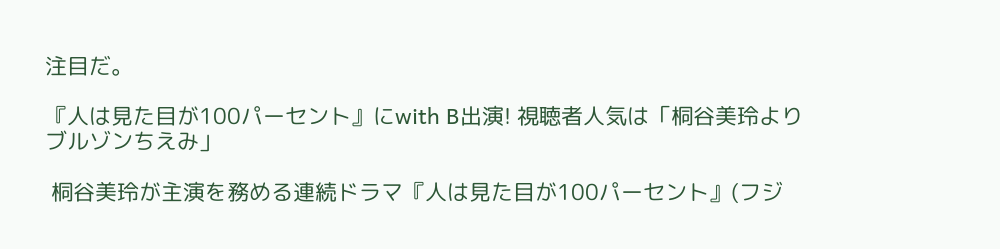注目だ。

『人は見た目が100パーセント』にwith B出演! 視聴者人気は「桐谷美玲よりブルゾンちえみ」

 桐谷美玲が主演を務める連続ドラマ『人は見た目が100パーセント』(フジ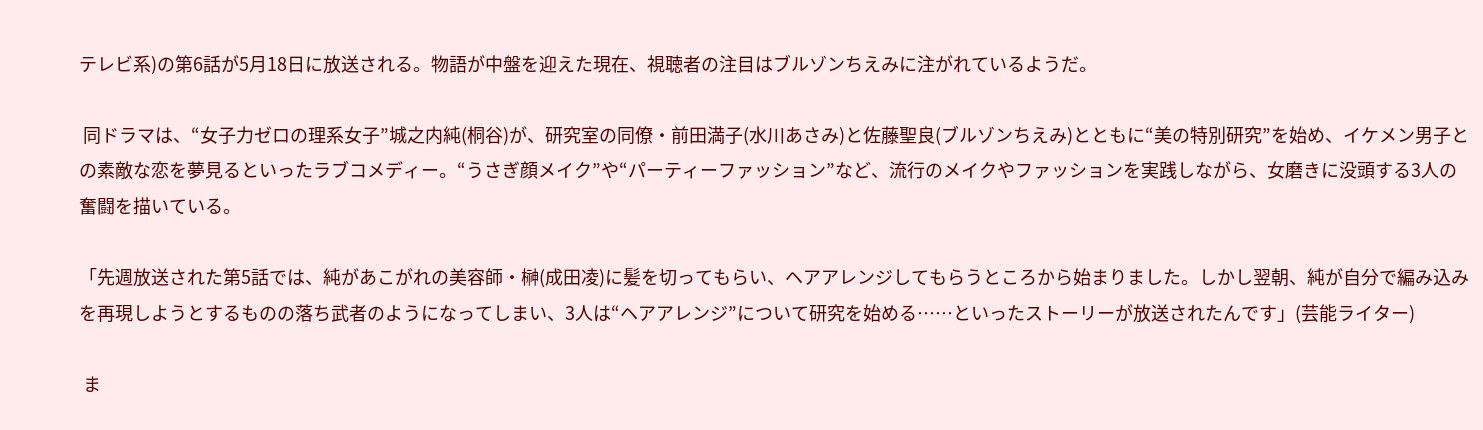テレビ系)の第6話が5月18日に放送される。物語が中盤を迎えた現在、視聴者の注目はブルゾンちえみに注がれているようだ。

 同ドラマは、“女子力ゼロの理系女子”城之内純(桐谷)が、研究室の同僚・前田満子(水川あさみ)と佐藤聖良(ブルゾンちえみ)とともに“美の特別研究”を始め、イケメン男子との素敵な恋を夢見るといったラブコメディー。“うさぎ顔メイク”や“パーティーファッション”など、流行のメイクやファッションを実践しながら、女磨きに没頭する3人の奮闘を描いている。

「先週放送された第5話では、純があこがれの美容師・榊(成田凌)に髪を切ってもらい、ヘアアレンジしてもらうところから始まりました。しかし翌朝、純が自分で編み込みを再現しようとするものの落ち武者のようになってしまい、3人は“ヘアアレンジ”について研究を始める……といったストーリーが放送されたんです」(芸能ライター)

 ま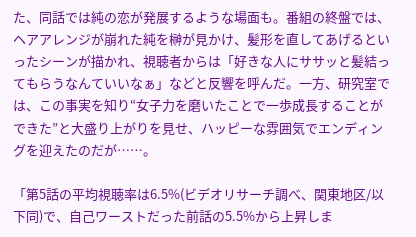た、同話では純の恋が発展するような場面も。番組の終盤では、ヘアアレンジが崩れた純を榊が見かけ、髪形を直してあげるといったシーンが描かれ、視聴者からは「好きな人にササッと髪結ってもらうなんていいなぁ」などと反響を呼んだ。一方、研究室では、この事実を知り“女子力を磨いたことで一歩成長することができた”と大盛り上がりを見せ、ハッピーな雰囲気でエンディングを迎えたのだが……。

「第5話の平均視聴率は6.5%(ビデオリサーチ調べ、関東地区/以下同)で、自己ワーストだった前話の5.5%から上昇しま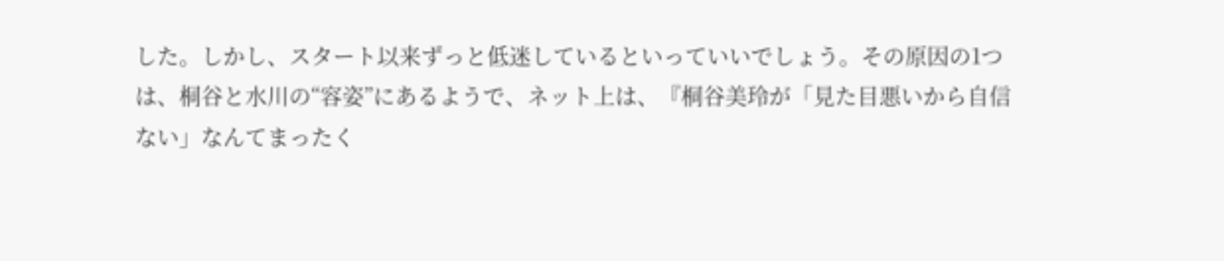した。しかし、スタート以来ずっと低迷しているといっていいでしょう。その原因の1つは、桐谷と水川の“容姿”にあるようで、ネット上は、『桐谷美玲が「見た目悪いから自信ない」なんてまったく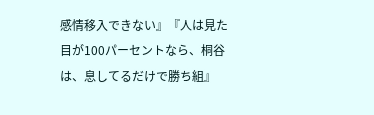感情移入できない』『人は見た目が100パーセントなら、桐谷は、息してるだけで勝ち組』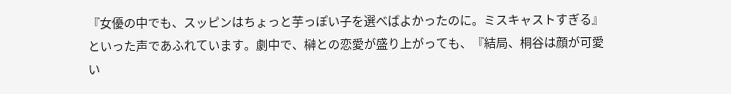『女優の中でも、スッピンはちょっと芋っぽい子を選べばよかったのに。ミスキャストすぎる』といった声であふれています。劇中で、榊との恋愛が盛り上がっても、『結局、桐谷は顔が可愛い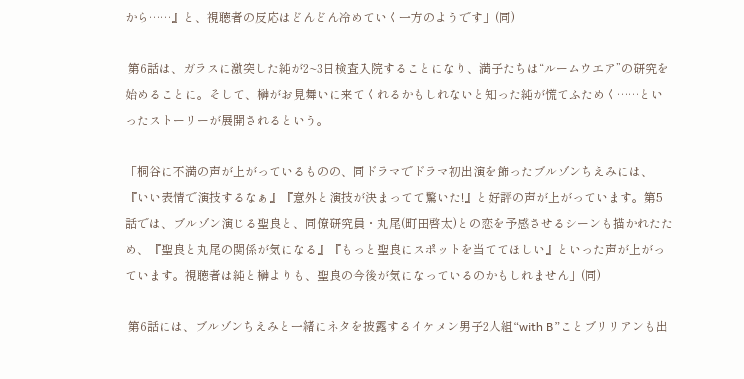から……』と、視聴者の反応はどんどん冷めていく一方のようです」(同)

 第6話は、ガラスに激突した純が2~3日検査入院することになり、満子たちは“ルームウエア”の研究を始めることに。そして、榊がお見舞いに来てくれるかもしれないと知った純が慌てふためく……といったストーリーが展開されるという。

「桐谷に不満の声が上がっているものの、同ドラマでドラマ初出演を飾ったブルゾンちえみには、『いい表情で演技するなぁ』『意外と演技が決まってて驚いた!』と好評の声が上がっています。第5話では、ブルゾン演じる聖良と、同僚研究員・丸尾(町田啓太)との恋を予感させるシーンも描かれたため、『聖良と丸尾の関係が気になる』『もっと聖良にスポットを当ててほしい』といった声が上がっています。視聴者は純と榊よりも、聖良の今後が気になっているのかもしれません」(同)

 第6話には、ブルゾンちえみと一緒にネタを披露するイケメン男子2人組“with B”ことブリリアンも出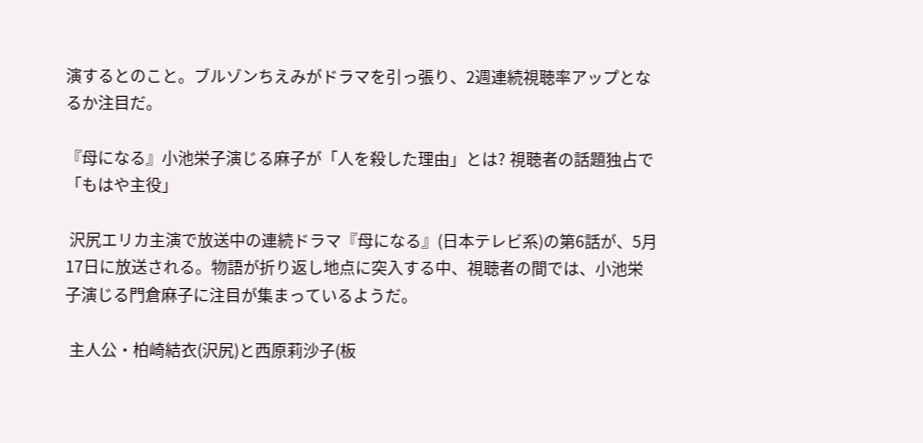演するとのこと。ブルゾンちえみがドラマを引っ張り、2週連続視聴率アップとなるか注目だ。

『母になる』小池栄子演じる麻子が「人を殺した理由」とは? 視聴者の話題独占で「もはや主役」

 沢尻エリカ主演で放送中の連続ドラマ『母になる』(日本テレビ系)の第6話が、5月17日に放送される。物語が折り返し地点に突入する中、視聴者の間では、小池栄子演じる門倉麻子に注目が集まっているようだ。

 主人公・柏崎結衣(沢尻)と西原莉沙子(板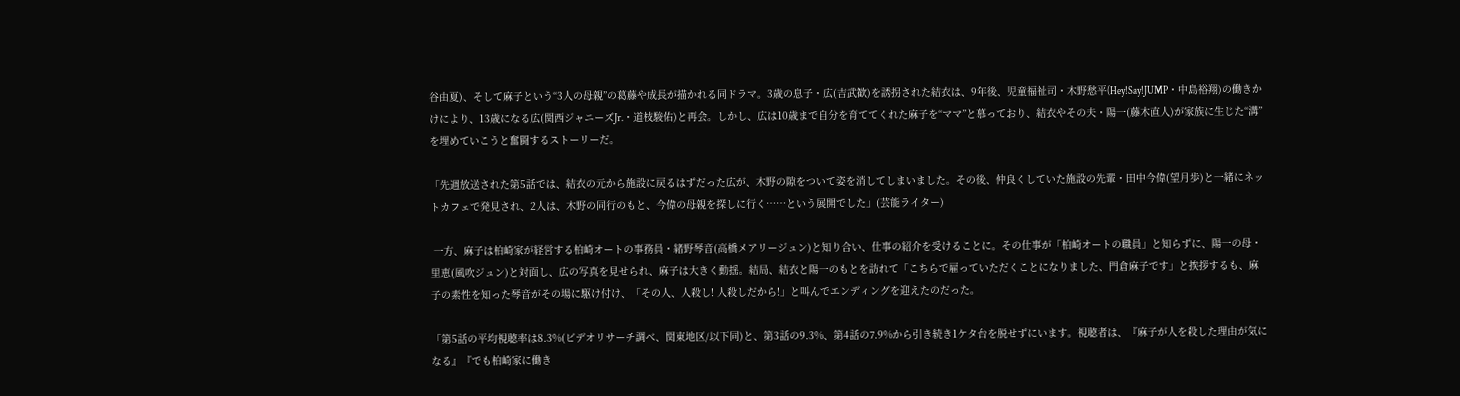谷由夏)、そして麻子という“3人の母親”の葛藤や成長が描かれる同ドラマ。3歳の息子・広(吉武歓)を誘拐された結衣は、9年後、児童福祉司・木野愁平(Hey!Say!JUMP・中島裕翔)の働きかけにより、13歳になる広(関西ジャニーズJr.・道枝駿佑)と再会。しかし、広は10歳まで自分を育ててくれた麻子を“ママ”と慕っており、結衣やその夫・陽一(藤木直人)が家族に生じた“溝”を埋めていこうと奮闘するストーリーだ。

「先週放送された第5話では、結衣の元から施設に戻るはずだった広が、木野の隙をついて姿を消してしまいました。その後、仲良くしていた施設の先輩・田中今偉(望月歩)と一緒にネットカフェで発見され、2人は、木野の同行のもと、今偉の母親を探しに行く……という展開でした」(芸能ライター)

 一方、麻子は柏崎家が経営する柏崎オートの事務員・緒野琴音(高橋メアリージュン)と知り合い、仕事の紹介を受けることに。その仕事が「柏崎オートの職員」と知らずに、陽一の母・里恵(風吹ジュン)と対面し、広の写真を見せられ、麻子は大きく動揺。結局、結衣と陽一のもとを訪れて「こちらで雇っていただくことになりました、門倉麻子です」と挨拶するも、麻子の素性を知った琴音がその場に駆け付け、「その人、人殺し! 人殺しだから!」と叫んでエンディングを迎えたのだった。

「第5話の平均視聴率は8.3%(ビデオリサーチ調べ、関東地区/以下同)と、第3話の9.3%、第4話の7.9%から引き続き1ケタ台を脱せずにいます。視聴者は、『麻子が人を殺した理由が気になる』『でも柏崎家に働き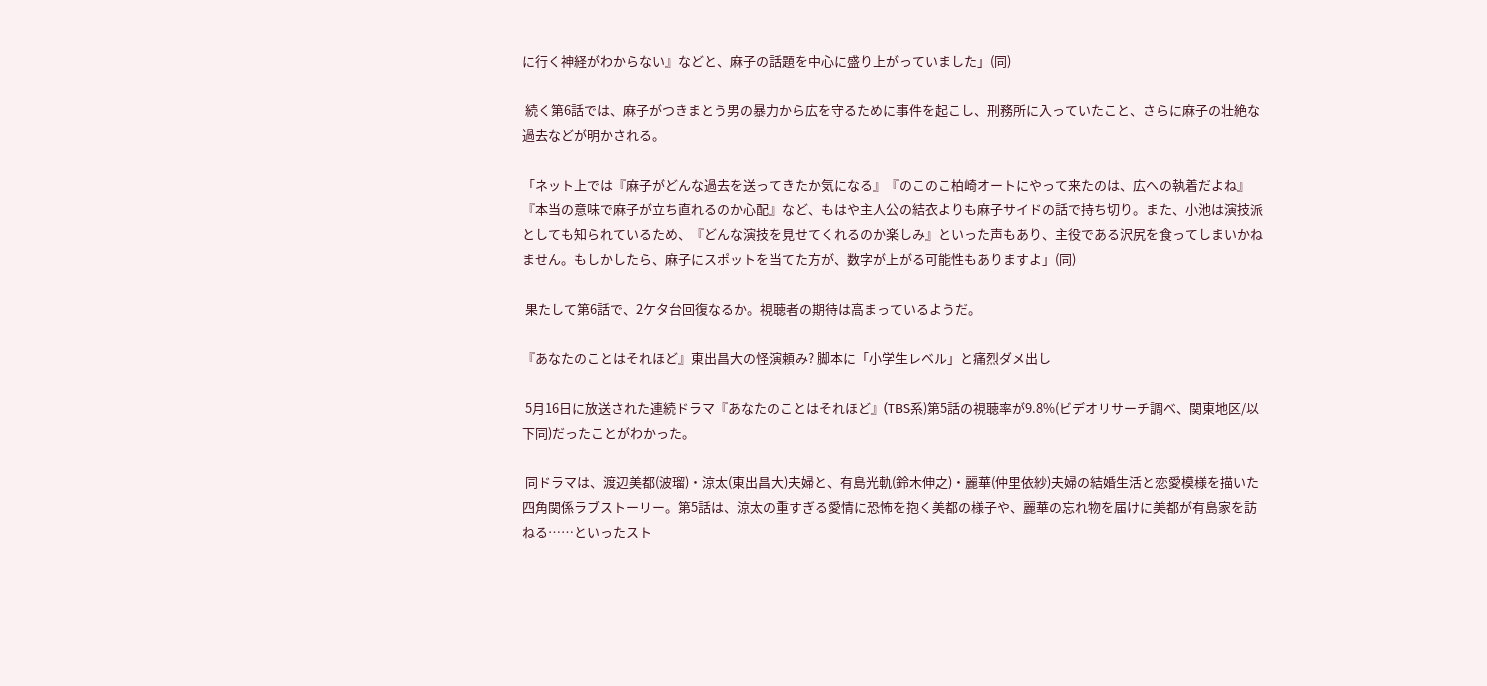に行く神経がわからない』などと、麻子の話題を中心に盛り上がっていました」(同)

 続く第6話では、麻子がつきまとう男の暴力から広を守るために事件を起こし、刑務所に入っていたこと、さらに麻子の壮絶な過去などが明かされる。

「ネット上では『麻子がどんな過去を送ってきたか気になる』『のこのこ柏崎オートにやって来たのは、広への執着だよね』『本当の意味で麻子が立ち直れるのか心配』など、もはや主人公の結衣よりも麻子サイドの話で持ち切り。また、小池は演技派としても知られているため、『どんな演技を見せてくれるのか楽しみ』といった声もあり、主役である沢尻を食ってしまいかねません。もしかしたら、麻子にスポットを当てた方が、数字が上がる可能性もありますよ」(同)

 果たして第6話で、2ケタ台回復なるか。視聴者の期待は高まっているようだ。

『あなたのことはそれほど』東出昌大の怪演頼み? 脚本に「小学生レベル」と痛烈ダメ出し

 5月16日に放送された連続ドラマ『あなたのことはそれほど』(TBS系)第5話の視聴率が9.8%(ビデオリサーチ調べ、関東地区/以下同)だったことがわかった。

 同ドラマは、渡辺美都(波瑠)・涼太(東出昌大)夫婦と、有島光軌(鈴木伸之)・麗華(仲里依紗)夫婦の結婚生活と恋愛模様を描いた四角関係ラブストーリー。第5話は、涼太の重すぎる愛情に恐怖を抱く美都の様子や、麗華の忘れ物を届けに美都が有島家を訪ねる……といったスト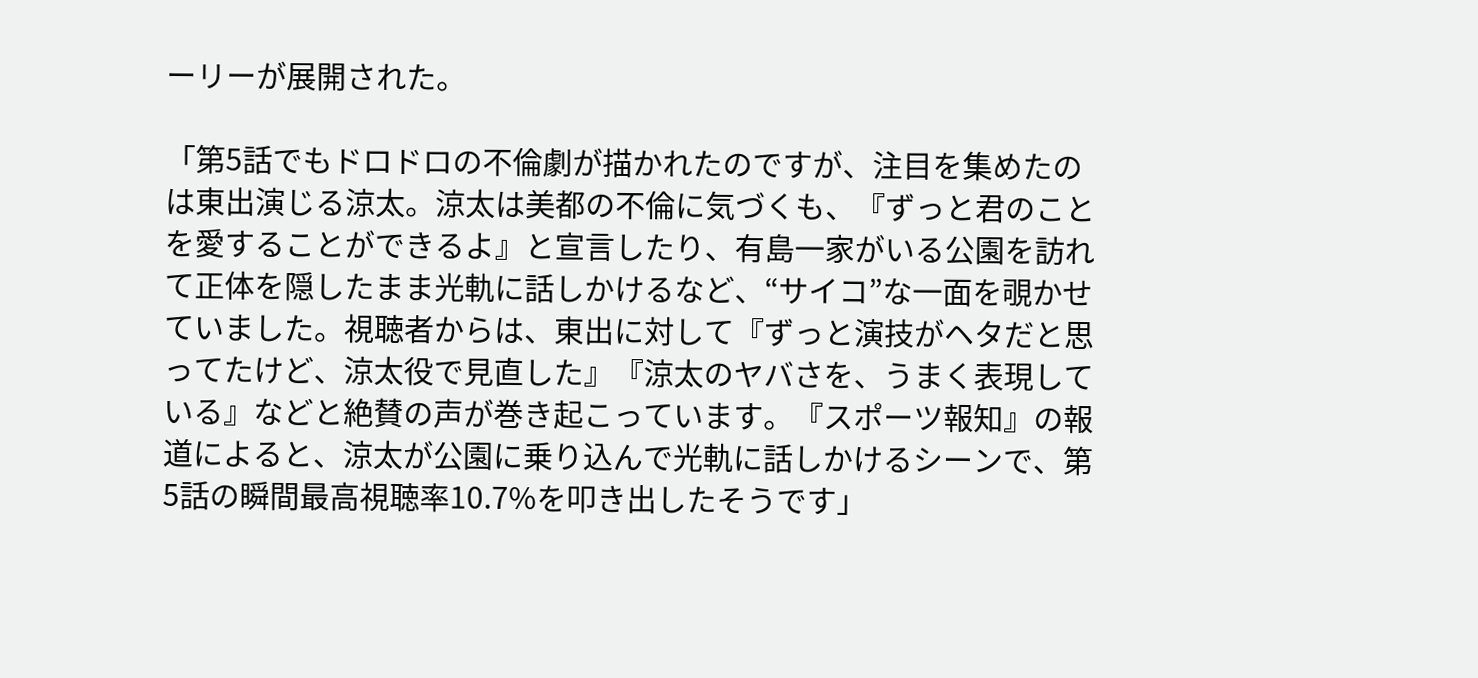ーリーが展開された。

「第5話でもドロドロの不倫劇が描かれたのですが、注目を集めたのは東出演じる涼太。涼太は美都の不倫に気づくも、『ずっと君のことを愛することができるよ』と宣言したり、有島一家がいる公園を訪れて正体を隠したまま光軌に話しかけるなど、“サイコ”な一面を覗かせていました。視聴者からは、東出に対して『ずっと演技がヘタだと思ってたけど、涼太役で見直した』『涼太のヤバさを、うまく表現している』などと絶賛の声が巻き起こっています。『スポーツ報知』の報道によると、涼太が公園に乗り込んで光軌に話しかけるシーンで、第5話の瞬間最高視聴率10.7%を叩き出したそうです」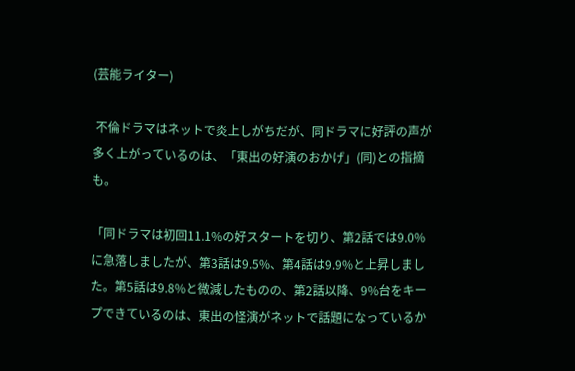(芸能ライター)

 不倫ドラマはネットで炎上しがちだが、同ドラマに好評の声が多く上がっているのは、「東出の好演のおかげ」(同)との指摘も。

「同ドラマは初回11.1%の好スタートを切り、第2話では9.0%に急落しましたが、第3話は9.5%、第4話は9.9%と上昇しました。第5話は9.8%と微減したものの、第2話以降、9%台をキープできているのは、東出の怪演がネットで話題になっているか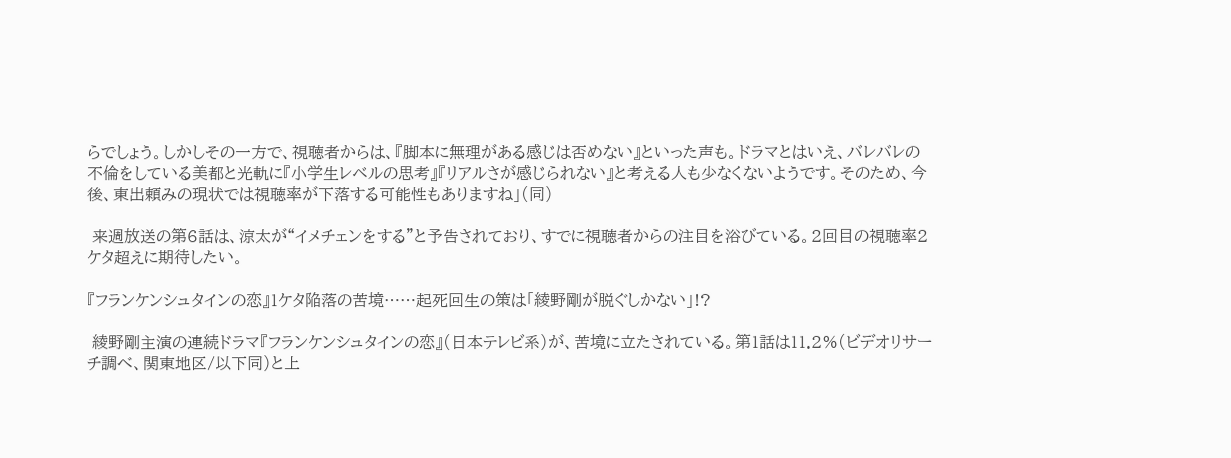らでしょう。しかしその一方で、視聴者からは、『脚本に無理がある感じは否めない』といった声も。ドラマとはいえ、バレバレの不倫をしている美都と光軌に『小学生レベルの思考』『リアルさが感じられない』と考える人も少なくないようです。そのため、今後、東出頼みの現状では視聴率が下落する可能性もありますね」(同)

 来週放送の第6話は、涼太が“イメチェンをする”と予告されており、すでに視聴者からの注目を浴びている。2回目の視聴率2ケタ超えに期待したい。

『フランケンシュタインの恋』1ケタ陥落の苦境……起死回生の策は「綾野剛が脱ぐしかない」!?

 綾野剛主演の連続ドラマ『フランケンシュタインの恋』(日本テレビ系)が、苦境に立たされている。第1話は11.2%(ビデオリサーチ調べ、関東地区/以下同)と上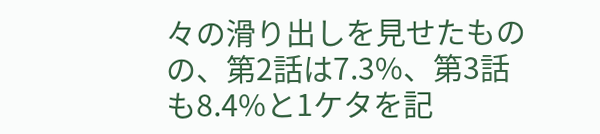々の滑り出しを見せたものの、第2話は7.3%、第3話も8.4%と1ケタを記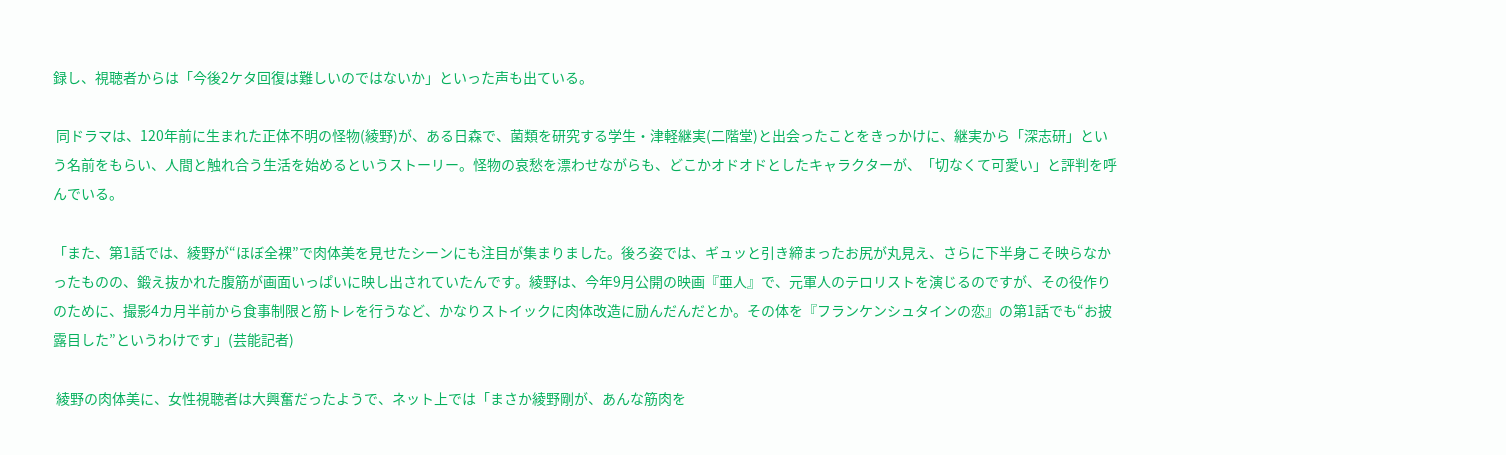録し、視聴者からは「今後2ケタ回復は難しいのではないか」といった声も出ている。

 同ドラマは、120年前に生まれた正体不明の怪物(綾野)が、ある日森で、菌類を研究する学生・津軽継実(二階堂)と出会ったことをきっかけに、継実から「深志研」という名前をもらい、人間と触れ合う生活を始めるというストーリー。怪物の哀愁を漂わせながらも、どこかオドオドとしたキャラクターが、「切なくて可愛い」と評判を呼んでいる。

「また、第1話では、綾野が“ほぼ全裸”で肉体美を見せたシーンにも注目が集まりました。後ろ姿では、ギュッと引き締まったお尻が丸見え、さらに下半身こそ映らなかったものの、鍛え抜かれた腹筋が画面いっぱいに映し出されていたんです。綾野は、今年9月公開の映画『亜人』で、元軍人のテロリストを演じるのですが、その役作りのために、撮影4カ月半前から食事制限と筋トレを行うなど、かなりストイックに肉体改造に励んだんだとか。その体を『フランケンシュタインの恋』の第1話でも“お披露目した”というわけです」(芸能記者)

 綾野の肉体美に、女性視聴者は大興奮だったようで、ネット上では「まさか綾野剛が、あんな筋肉を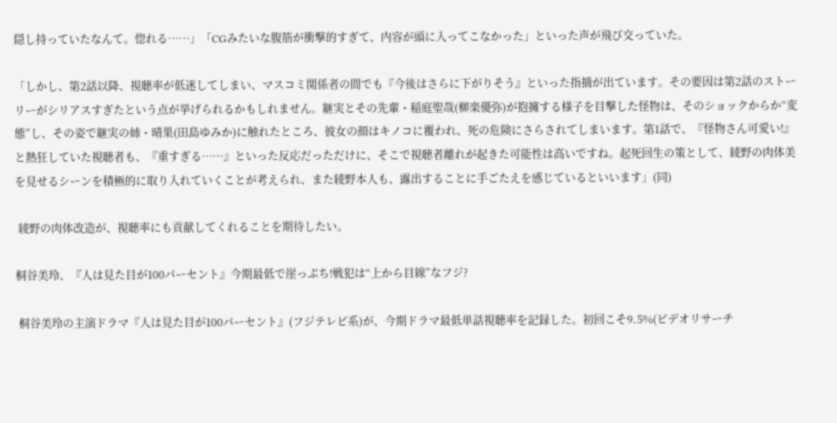隠し持っていたなんて。惚れる……」「CGみたいな腹筋が衝撃的すぎて、内容が頭に入ってこなかった」といった声が飛び交っていた。

「しかし、第2話以降、視聴率が低迷してしまい、マスコミ関係者の間でも『今後はさらに下がりそう』といった指摘が出ています。その要因は第2話のストーリーがシリアスすぎたという点が挙げられるかもしれません。継実とその先輩・稲庭聖哉(柳楽優弥)が抱擁する様子を目撃した怪物は、そのショックからか“変態”し、その姿で継実の姉・晴果(田島ゆみか)に触れたところ、彼女の顔はキノコに覆われ、死の危険にさらされてしまいます。第1話で、『怪物さん可愛い!』と熱狂していた視聴者も、『重すぎる……』といった反応だっただけに、そこで視聴者離れが起きた可能性は高いですね。起死回生の策として、綾野の肉体美を見せるシーンを積極的に取り入れていくことが考えられ、また綾野本人も、露出することに手ごたえを感じているといいます」(同)

 綾野の肉体改造が、視聴率にも貢献してくれることを期待したい。

桐谷美玲、『人は見た目が100パーセント』今期最低で崖っぷち!戦犯は“上から目線”なフジ?

 桐谷美玲の主演ドラマ『人は見た目が100パーセント』(フジテレビ系)が、今期ドラマ最低単話視聴率を記録した。初回こそ9.5%(ビデオリサーチ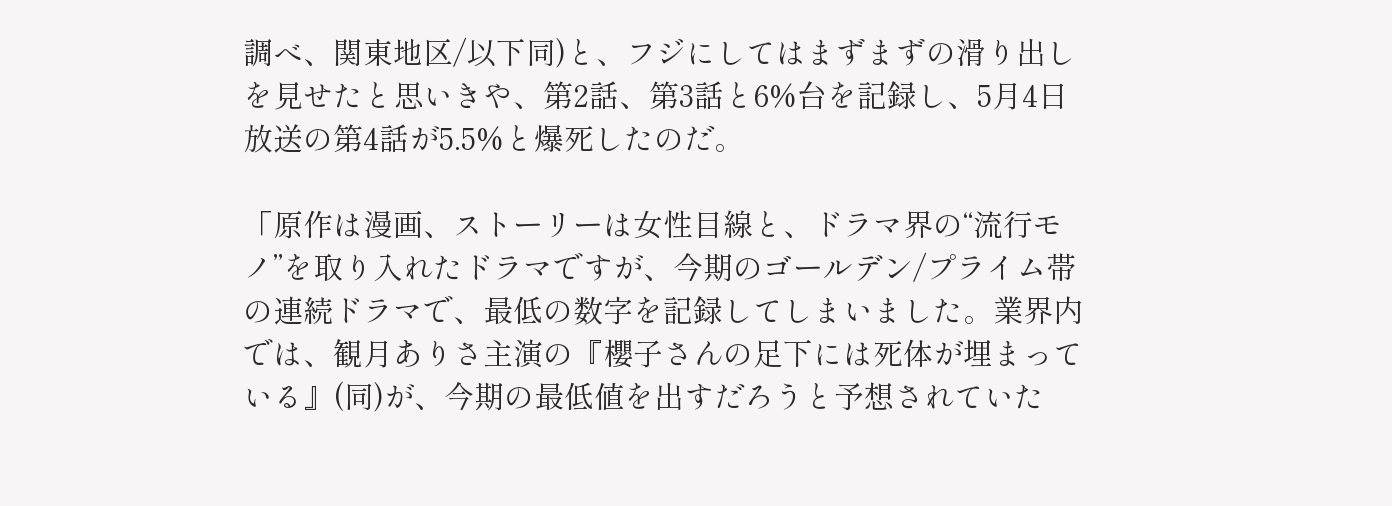調べ、関東地区/以下同)と、フジにしてはまずまずの滑り出しを見せたと思いきや、第2話、第3話と6%台を記録し、5月4日放送の第4話が5.5%と爆死したのだ。

「原作は漫画、ストーリーは女性目線と、ドラマ界の“流行モノ”を取り入れたドラマですが、今期のゴールデン/プライム帯の連続ドラマで、最低の数字を記録してしまいました。業界内では、観月ありさ主演の『櫻子さんの足下には死体が埋まっている』(同)が、今期の最低値を出すだろうと予想されていた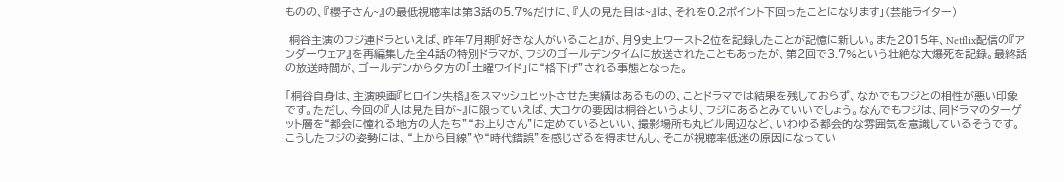ものの、『櫻子さん~』の最低視聴率は第3話の5.7%だけに、『人の見た目は~』は、それを0.2ポイント下回ったことになります」(芸能ライター)

 桐谷主演のフジ連ドラといえば、昨年7月期『好きな人がいること』が、月9史上ワースト2位を記録したことが記憶に新しい。また2015年、Netflix配信の『アンダーウェア』を再編集した全4話の特別ドラマが、フジのゴールデンタイムに放送されたこともあったが、第2回で3.7%という壮絶な大爆死を記録。最終話の放送時間が、ゴールデンから夕方の「土曜ワイド」に“格下げ”される事態となった。

「桐谷自身は、主演映画『ヒロイン失格』をスマッシュヒットさせた実績はあるものの、ことドラマでは結果を残しておらず、なかでもフジとの相性が悪い印象です。ただし、今回の『人は見た目が~』に限っていえば、大コケの要因は桐谷というより、フジにあるとみていいでしょう。なんでもフジは、同ドラマのターゲット層を“都会に憧れる地方の人たち”“お上りさん”に定めているといい、撮影場所も丸ビル周辺など、いわゆる都会的な雰囲気を意識しているそうです。こうしたフジの姿勢には、“上から目線”や“時代錯誤”を感じざるを得ませんし、そこが視聴率低迷の原因になってい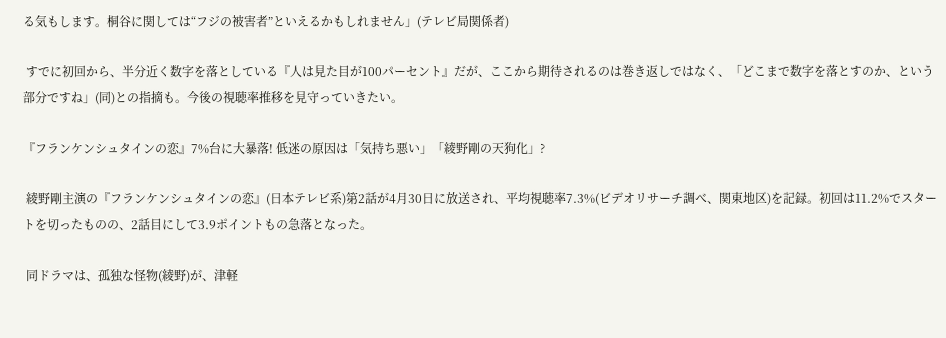る気もします。桐谷に関しては“フジの被害者”といえるかもしれません」(テレビ局関係者)

 すでに初回から、半分近く数字を落としている『人は見た目が100パーセント』だが、ここから期待されるのは巻き返しではなく、「どこまで数字を落とすのか、という部分ですね」(同)との指摘も。今後の視聴率推移を見守っていきたい。

『フランケンシュタインの恋』7%台に大暴落! 低迷の原因は「気持ち悪い」「綾野剛の天狗化」?

 綾野剛主演の『フランケンシュタインの恋』(日本テレビ系)第2話が4月30日に放送され、平均視聴率7.3%(ビデオリサーチ調べ、関東地区)を記録。初回は11.2%でスタートを切ったものの、2話目にして3.9ポイントもの急落となった。

 同ドラマは、孤独な怪物(綾野)が、津軽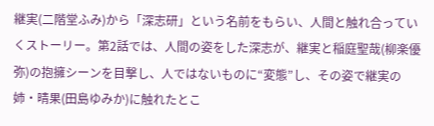継実(二階堂ふみ)から「深志研」という名前をもらい、人間と触れ合っていくストーリー。第2話では、人間の姿をした深志が、継実と稲庭聖哉(柳楽優弥)の抱擁シーンを目撃し、人ではないものに“変態”し、その姿で継実の姉・晴果(田島ゆみか)に触れたとこ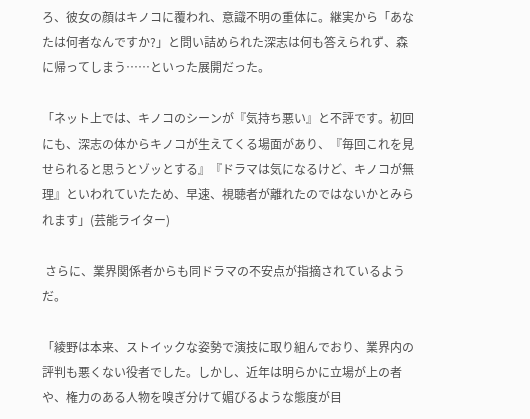ろ、彼女の顔はキノコに覆われ、意識不明の重体に。継実から「あなたは何者なんですか?」と問い詰められた深志は何も答えられず、森に帰ってしまう……といった展開だった。

「ネット上では、キノコのシーンが『気持ち悪い』と不評です。初回にも、深志の体からキノコが生えてくる場面があり、『毎回これを見せられると思うとゾッとする』『ドラマは気になるけど、キノコが無理』といわれていたため、早速、視聴者が離れたのではないかとみられます」(芸能ライター)

 さらに、業界関係者からも同ドラマの不安点が指摘されているようだ。

「綾野は本来、ストイックな姿勢で演技に取り組んでおり、業界内の評判も悪くない役者でした。しかし、近年は明らかに立場が上の者や、権力のある人物を嗅ぎ分けて媚びるような態度が目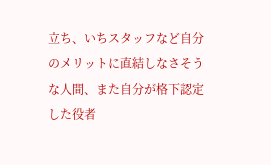立ち、いちスタッフなど自分のメリットに直結しなさそうな人間、また自分が格下認定した役者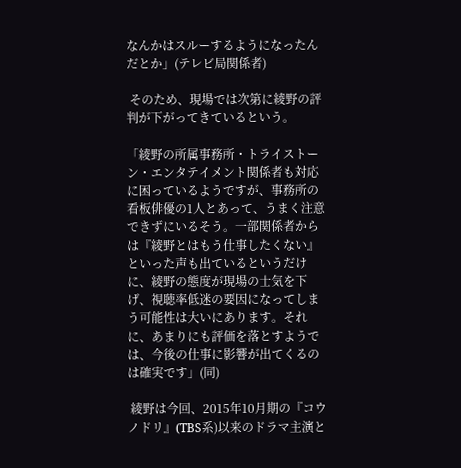なんかはスルーするようになったんだとか」(テレビ局関係者)

 そのため、現場では次第に綾野の評判が下がってきているという。

「綾野の所属事務所・トライストーン・エンタテイメント関係者も対応に困っているようですが、事務所の看板俳優の1人とあって、うまく注意できずにいるそう。一部関係者からは『綾野とはもう仕事したくない』といった声も出ているというだけに、綾野の態度が現場の士気を下げ、視聴率低迷の要因になってしまう可能性は大いにあります。それに、あまりにも評価を落とすようでは、今後の仕事に影響が出てくるのは確実です」(同)

 綾野は今回、2015年10月期の『コウノドリ』(TBS系)以来のドラマ主演と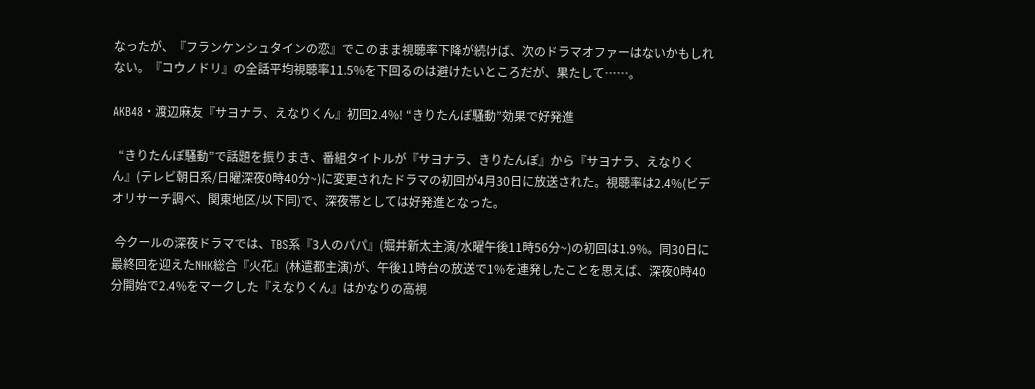なったが、『フランケンシュタインの恋』でこのまま視聴率下降が続けば、次のドラマオファーはないかもしれない。『コウノドリ』の全話平均視聴率11.5%を下回るのは避けたいところだが、果たして……。

AKB48・渡辺麻友『サヨナラ、えなりくん』初回2.4%! “きりたんぽ騒動”効果で好発進

  “きりたんぽ騒動”で話題を振りまき、番組タイトルが『サヨナラ、きりたんぽ』から『サヨナラ、えなりくん』(テレビ朝日系/日曜深夜0時40分~)に変更されたドラマの初回が4月30日に放送された。視聴率は2.4%(ビデオリサーチ調べ、関東地区/以下同)で、深夜帯としては好発進となった。

 今クールの深夜ドラマでは、TBS系『3人のパパ』(堀井新太主演/水曜午後11時56分~)の初回は1.9%。同30日に最終回を迎えたNHK総合『火花』(林遣都主演)が、午後11時台の放送で1%を連発したことを思えば、深夜0時40分開始で2.4%をマークした『えなりくん』はかなりの高視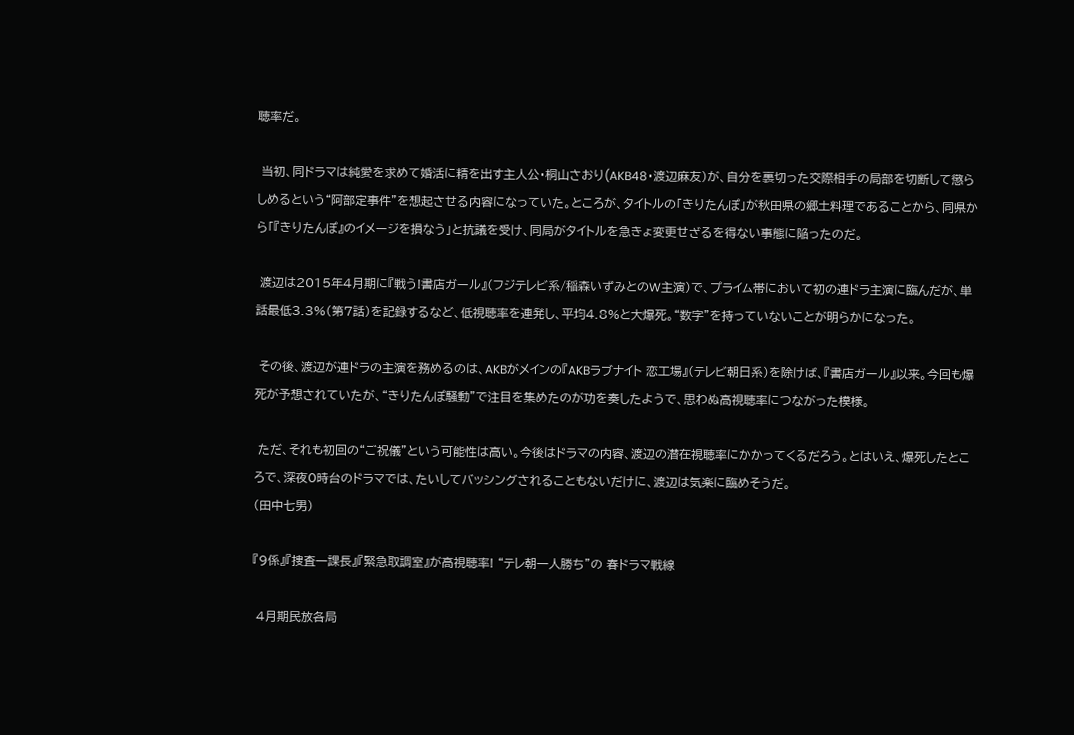聴率だ。

 当初、同ドラマは純愛を求めて婚活に精を出す主人公・桐山さおり(AKB48・渡辺麻友)が、自分を裏切った交際相手の局部を切断して懲らしめるという“阿部定事件”を想起させる内容になっていた。ところが、タイトルの「きりたんぽ」が秋田県の郷土料理であることから、同県から「『きりたんぽ』のイメージを損なう」と抗議を受け、同局がタイトルを急きょ変更せざるを得ない事態に陥ったのだ。

 渡辺は2015年4月期に『戦う!書店ガール』(フジテレビ系/稲森いずみとのW主演)で、プライム帯において初の連ドラ主演に臨んだが、単話最低3.3%(第7話)を記録するなど、低視聴率を連発し、平均4.8%と大爆死。“数字”を持っていないことが明らかになった。

 その後、渡辺が連ドラの主演を務めるのは、AKBがメインの『AKBラブナイト 恋工場』(テレビ朝日系)を除けば、『書店ガール』以来。今回も爆死が予想されていたが、“きりたんぽ騒動”で注目を集めたのが功を奏したようで、思わぬ高視聴率につながった模様。

 ただ、それも初回の“ご祝儀”という可能性は高い。今後はドラマの内容、渡辺の潜在視聴率にかかってくるだろう。とはいえ、爆死したところで、深夜0時台のドラマでは、たいしてバッシングされることもないだけに、渡辺は気楽に臨めそうだ。
(田中七男)

『9係』『捜査一課長』『緊急取調室』が高視聴率! “テレ朝一人勝ち”の 春ドラマ戦線

 4月期民放各局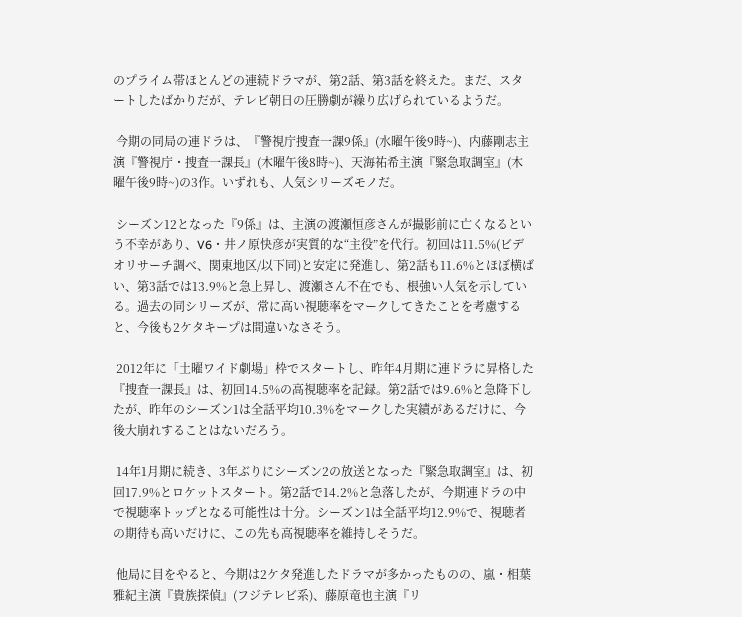のプライム帯ほとんどの連続ドラマが、第2話、第3話を終えた。まだ、スタートしたばかりだが、テレビ朝日の圧勝劇が繰り広げられているようだ。

 今期の同局の連ドラは、『警視庁捜査一課9係』(水曜午後9時~)、内藤剛志主演『警視庁・捜査一課長』(木曜午後8時~)、天海祐希主演『緊急取調室』(木曜午後9時~)の3作。いずれも、人気シリーズモノだ。

 シーズン12となった『9係』は、主演の渡瀬恒彦さんが撮影前に亡くなるという不幸があり、V6・井ノ原快彦が実質的な“主役”を代行。初回は11.5%(ビデオリサーチ調べ、関東地区/以下同)と安定に発進し、第2話も11.6%とほぼ横ばい、第3話では13.9%と急上昇し、渡瀬さん不在でも、根強い人気を示している。過去の同シリーズが、常に高い視聴率をマークしてきたことを考慮すると、今後も2ケタキープは間違いなさそう。

 2012年に「土曜ワイド劇場」枠でスタートし、昨年4月期に連ドラに昇格した『捜査一課長』は、初回14.5%の高視聴率を記録。第2話では9.6%と急降下したが、昨年のシーズン1は全話平均10.3%をマークした実績があるだけに、今後大崩れすることはないだろう。

 14年1月期に続き、3年ぶりにシーズン2の放送となった『緊急取調室』は、初回17.9%とロケットスタート。第2話で14.2%と急落したが、今期連ドラの中で視聴率トップとなる可能性は十分。シーズン1は全話平均12.9%で、視聴者の期待も高いだけに、この先も高視聴率を維持しそうだ。

 他局に目をやると、今期は2ケタ発進したドラマが多かったものの、嵐・相葉雅紀主演『貴族探偵』(フジテレビ系)、藤原竜也主演『リ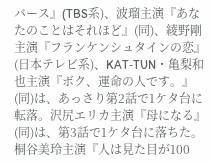バース』(TBS系)、波瑠主演『あなたのことはそれほど』(同)、綾野剛主演『フランケンシュタインの恋』(日本テレビ系)、KAT‐TUN・亀梨和也主演『ボク、運命の人です。』(同)は、あっさり第2話で1ケタ台に転落。沢尻エリカ主演『母になる』(同)は、第3話で1ケタ台に落ちた。桐谷美玲主演『人は見た目が100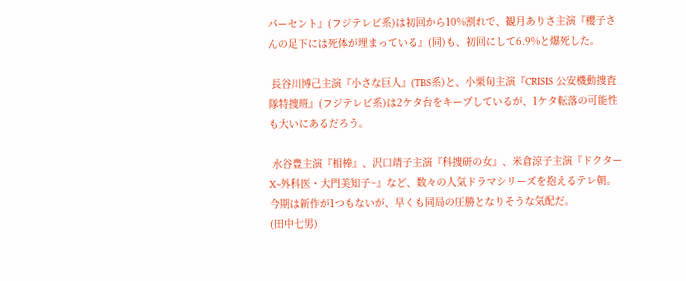パーセント』(フジテレビ系)は初回から10%割れで、観月ありさ主演『櫻子さんの足下には死体が埋まっている』(同)も、初回にして6.9%と爆死した。

 長谷川博己主演『小さな巨人』(TBS系)と、小栗旬主演『CRISIS 公安機動捜査隊特捜班』(フジテレビ系)は2ケタ台をキープしているが、1ケタ転落の可能性も大いにあるだろう。

 水谷豊主演『相棒』、沢口靖子主演『科捜研の女』、米倉涼子主演『ドクターX~外科医・大門美知子~』など、数々の人気ドラマシリーズを抱えるテレ朝。今期は新作が1つもないが、早くも同局の圧勝となりそうな気配だ。
(田中七男)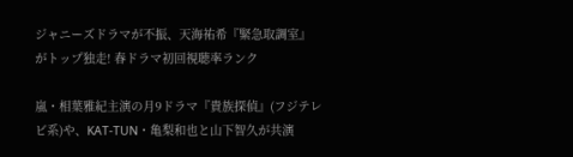ジャニーズドラマが不振、天海祐希『緊急取調室』がトップ独走! 春ドラマ初回視聴率ランク

嵐・相葉雅紀主演の月9ドラマ『貴族探偵』(フジテレビ系)や、KAT‐TUN・亀梨和也と山下智久が共演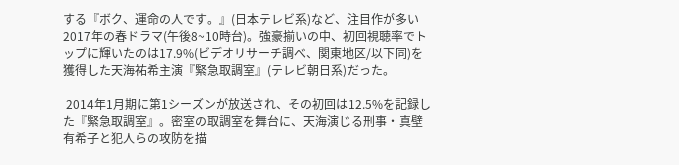する『ボク、運命の人です。』(日本テレビ系)など、注目作が多い2017年の春ドラマ(午後8~10時台)。強豪揃いの中、初回視聴率でトップに輝いたのは17.9%(ビデオリサーチ調べ、関東地区/以下同)を獲得した天海祐希主演『緊急取調室』(テレビ朝日系)だった。

 2014年1月期に第1シーズンが放送され、その初回は12.5%を記録した『緊急取調室』。密室の取調室を舞台に、天海演じる刑事・真壁有希子と犯人らの攻防を描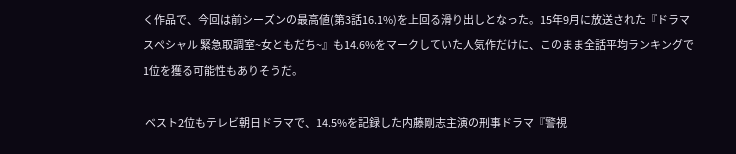く作品で、今回は前シーズンの最高値(第3話16.1%)を上回る滑り出しとなった。15年9月に放送された『ドラマスペシャル 緊急取調室~女ともだち~』も14.6%をマークしていた人気作だけに、このまま全話平均ランキングで1位を獲る可能性もありそうだ。

 ベスト2位もテレビ朝日ドラマで、14.5%を記録した内藤剛志主演の刑事ドラマ『警視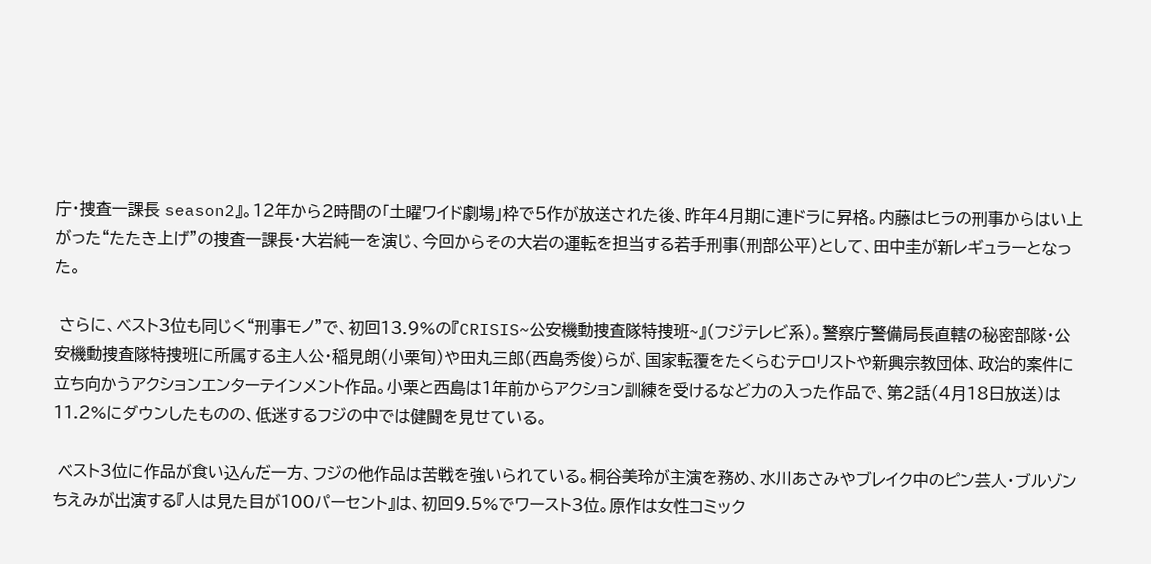庁・捜査一課長 season2』。12年から2時間の「土曜ワイド劇場」枠で5作が放送された後、昨年4月期に連ドラに昇格。内藤はヒラの刑事からはい上がった“たたき上げ”の捜査一課長・大岩純一を演じ、今回からその大岩の運転を担当する若手刑事(刑部公平)として、田中圭が新レギュラーとなった。

 さらに、ベスト3位も同じく“刑事モノ”で、初回13.9%の『CRISIS~公安機動捜査隊特捜班~』(フジテレビ系)。警察庁警備局長直轄の秘密部隊・公安機動捜査隊特捜班に所属する主人公・稲見朗(小栗旬)や田丸三郎(西島秀俊)らが、国家転覆をたくらむテロリストや新興宗教団体、政治的案件に立ち向かうアクションエンターテインメント作品。小栗と西島は1年前からアクション訓練を受けるなど力の入った作品で、第2話(4月18日放送)は11.2%にダウンしたものの、低迷するフジの中では健闘を見せている。

 ベスト3位に作品が食い込んだ一方、フジの他作品は苦戦を強いられている。桐谷美玲が主演を務め、水川あさみやブレイク中のピン芸人・ブルゾンちえみが出演する『人は見た目が100パーセント』は、初回9.5%でワースト3位。原作は女性コミック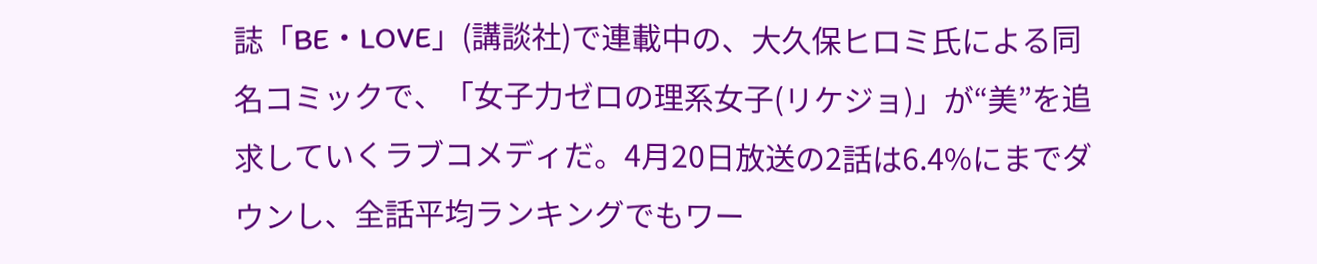誌「BE・LOVE」(講談社)で連載中の、大久保ヒロミ氏による同名コミックで、「女子力ゼロの理系女子(リケジョ)」が“美”を追求していくラブコメディだ。4月20日放送の2話は6.4%にまでダウンし、全話平均ランキングでもワー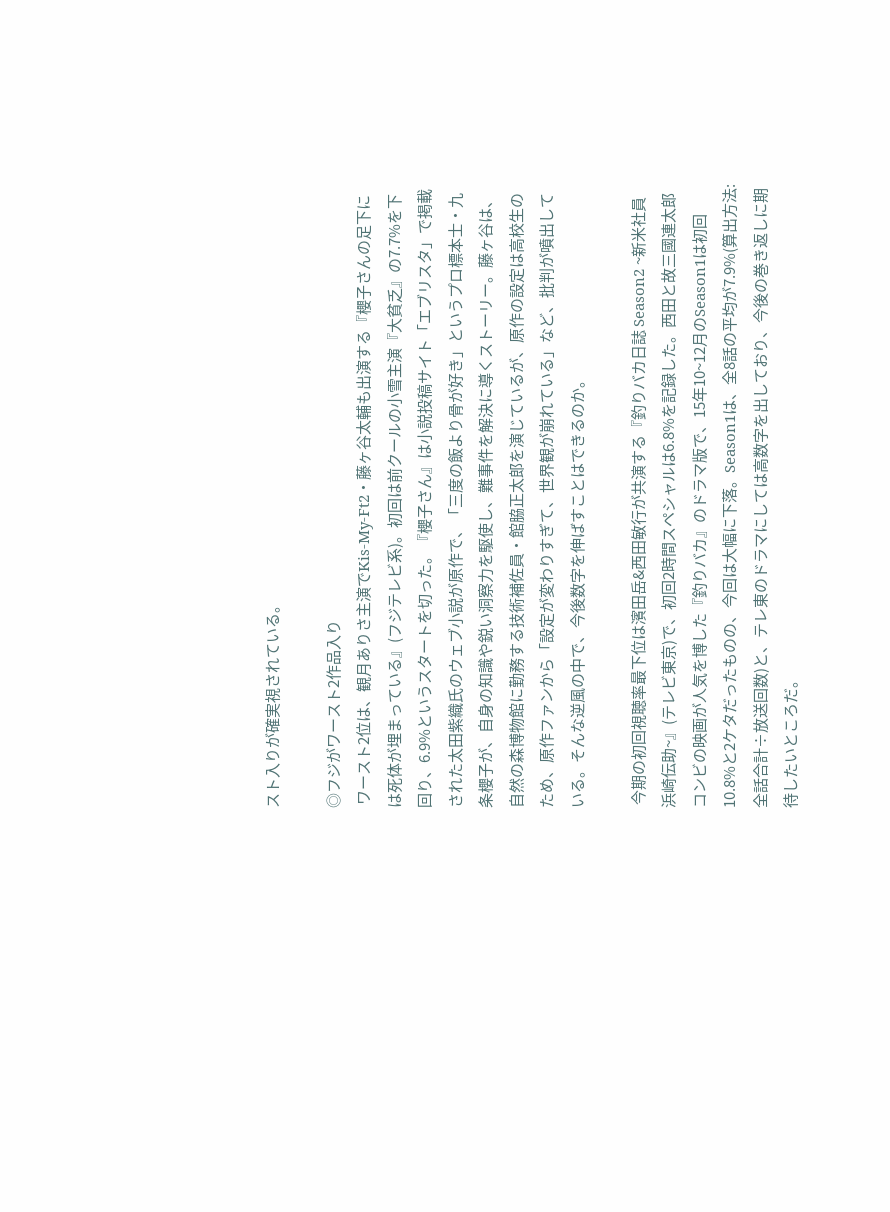スト入りが確実視されている。

◎フジがワースト2作品入り
 ワースト2位は、観月ありさ主演でKis‐My‐Ft2・藤ヶ谷太輔も出演する『櫻子さんの足下には死体が埋まっている』(フジテレビ系)。初回は前クールの小雪主演『大貧乏』の7.7%を下回り、6.9%というスタートを切った。『櫻子さん』は小説投稿サイト「エブリスタ」で掲載された太田紫織氏のウェブ小説が原作で、「三度の飯より骨が好き」というプロ標本士・九条櫻子が、自身の知識や鋭い洞察力を駆使し、難事件を解決に導くストーリー。藤ヶ谷は、自然の森博物館に勤務する技術補佐員・館脇正太郎を演じているが、原作の設定は高校生のため、原作ファンから「設定が変わりすぎて、世界観が崩れている」など、批判が噴出している。そんな逆風の中で、今後数字を伸ばすことはできるのか。

 今期の初回視聴率最下位は濱田岳&西田敏行が共演する『釣りバカ日誌 Season2 ~新米社員 浜崎伝助~』(テレビ東京)で、初回2時間スペシャルは6.8%を記録した。西田と故三國連太郎コンビの映画が人気を博した『釣りバカ』のドラマ版で、15年10~12月のSeason1は初回10.8%と2ケタだったものの、今回は大幅に下落。Season1は、全8話の平均が7.9%(算出方法:全話合計÷放送回数)と、テレ東のドラマにしては高数字を出しており、今後の巻き返しに期待したいところだ。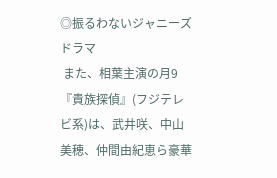◎振るわないジャニーズドラマ
 また、相葉主演の月9『貴族探偵』(フジテレビ系)は、武井咲、中山美穂、仲間由紀恵ら豪華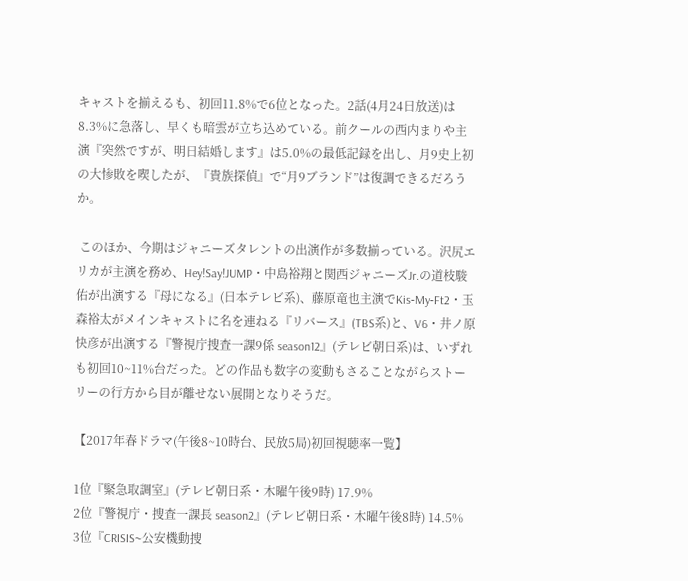キャストを揃えるも、初回11.8%で6位となった。2話(4月24日放送)は8.3%に急落し、早くも暗雲が立ち込めている。前クールの西内まりや主演『突然ですが、明日結婚します』は5.0%の最低記録を出し、月9史上初の大惨敗を喫したが、『貴族探偵』で“月9ブランド”は復調できるだろうか。

 このほか、今期はジャニーズタレントの出演作が多数揃っている。沢尻エリカが主演を務め、Hey!Say!JUMP・中島裕翔と関西ジャニーズJr.の道枝駿佑が出演する『母になる』(日本テレビ系)、藤原竜也主演でKis‐My‐Ft2・玉森裕太がメインキャストに名を連ねる『リバース』(TBS系)と、V6・井ノ原快彦が出演する『警視庁捜査一課9係 season12』(テレビ朝日系)は、いずれも初回10~11%台だった。どの作品も数字の変動もさることながらストーリーの行方から目が離せない展開となりそうだ。

【2017年春ドラマ(午後8~10時台、民放5局)初回視聴率一覧】

1位『緊急取調室』(テレビ朝日系・木曜午後9時) 17.9%
2位『警視庁・捜査一課長 season2』(テレビ朝日系・木曜午後8時) 14.5%
3位『CRISIS~公安機動捜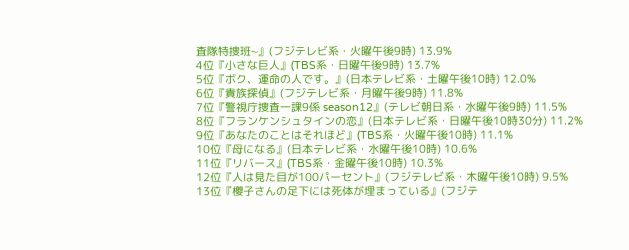査隊特捜班~』(フジテレビ系・火曜午後9時) 13.9%
4位『小さな巨人』(TBS系・日曜午後9時) 13.7%
5位『ボク、運命の人です。』(日本テレビ系・土曜午後10時) 12.0%
6位『貴族探偵』(フジテレビ系・月曜午後9時) 11.8%
7位『警視庁捜査一課9係 season12』(テレビ朝日系・水曜午後9時) 11.5%
8位『フランケンシュタインの恋』(日本テレビ系・日曜午後10時30分) 11.2%
9位『あなたのことはそれほど』(TBS系・火曜午後10時) 11.1%
10位『母になる』(日本テレビ系・水曜午後10時) 10.6%
11位『リバース』(TBS系・金曜午後10時) 10.3%
12位『人は見た目が100パーセント』(フジテレビ系・木曜午後10時) 9.5%
13位『櫻子さんの足下には死体が埋まっている』(フジテ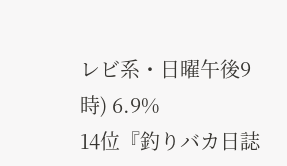レビ系・日曜午後9時) 6.9%
14位『釣りバカ日誌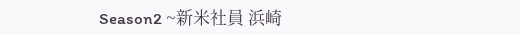Season2 ~新米社員 浜崎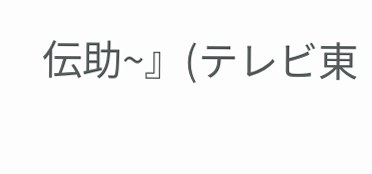伝助~』(テレビ東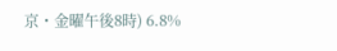京・金曜午後8時) 6.8%